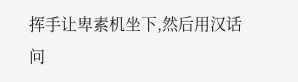挥手让卑素机坐下,然后用汉话问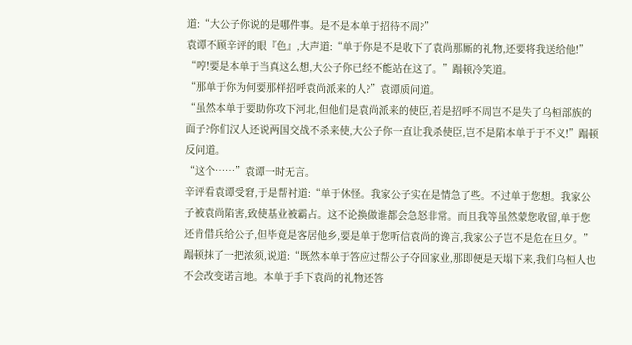道:“大公子你说的是哪件事。是不是本单于招待不周?”
袁谭不顾辛评的眼『色』,大声道:“单于你是不是收下了袁尚那厮的礼物,还要将我送给他!”
“哼!要是本单于当真这么想,大公子你已经不能站在这了。”蹋顿冷笑道。
“那单于你为何要那样招呼袁尚派来的人?”袁谭质问道。
“虽然本单于要助你攻下河北,但他们是袁尚派来的使臣,若是招呼不周岂不是失了乌桓部族的面子?你们汉人还说两国交战不杀来使,大公子你一直让我杀使臣,岂不是陷本单于于不义!”蹋顿反问道。
“这个……”袁谭一时无言。
辛评看袁谭受窘,于是帮衬道:“单于休怪。我家公子实在是情急了些。不过单于您想。我家公子被袁尚陷害,致使基业被霸占。这不论换做谁都会急怒非常。而且我等虽然蒙您收留,单于您还肯借兵给公子,但毕竟是客居他乡,要是单于您听信袁尚的谗言,我家公子岂不是危在旦夕。”
蹋顿抹了一把浓须,说道:“既然本单于答应过帮公子夺回家业,那即便是天塌下来,我们乌桓人也不会改变诺言地。本单于手下袁尚的礼物还答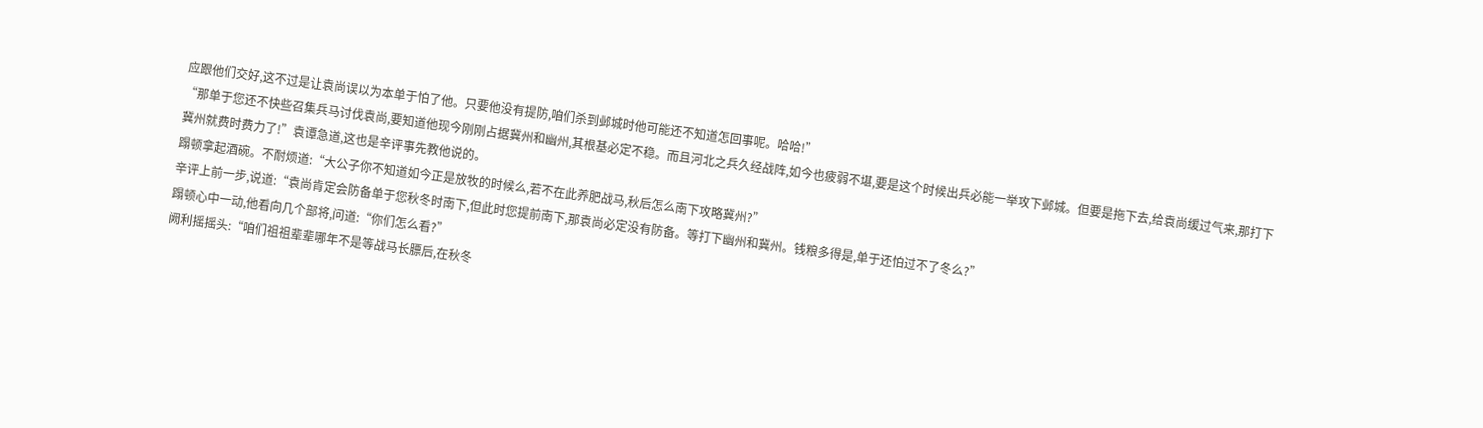应跟他们交好,这不过是让袁尚误以为本单于怕了他。只要他没有提防,咱们杀到邺城时他可能还不知道怎回事呢。哈哈!”
“那单于您还不快些召集兵马讨伐袁尚,要知道他现今刚刚占据冀州和幽州,其根基必定不稳。而且河北之兵久经战阵,如今也疲弱不堪,要是这个时候出兵必能一举攻下邺城。但要是拖下去,给袁尚缓过气来,那打下冀州就费时费力了!”袁谭急道,这也是辛评事先教他说的。
蹋顿拿起酒碗。不耐烦道:“大公子你不知道如今正是放牧的时候么,若不在此养肥战马,秋后怎么南下攻略冀州?”
辛评上前一步,说道:“袁尚肯定会防备单于您秋冬时南下,但此时您提前南下,那袁尚必定没有防备。等打下幽州和冀州。钱粮多得是,单于还怕过不了冬么?”
蹋顿心中一动,他看向几个部将,问道:“你们怎么看?”
阙利摇摇头:“咱们祖祖辈辈哪年不是等战马长膘后,在秋冬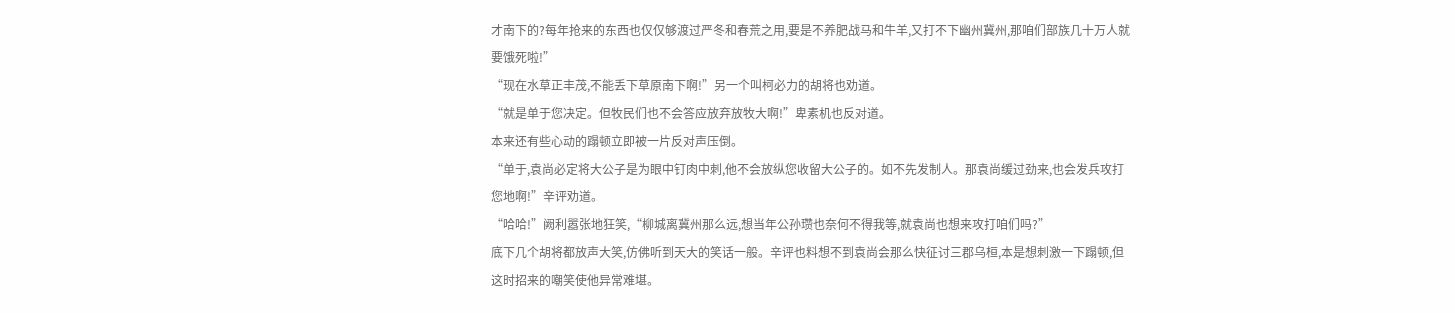才南下的?每年抢来的东西也仅仅够渡过严冬和春荒之用,要是不养肥战马和牛羊,又打不下幽州冀州,那咱们部族几十万人就要饿死啦!”
“现在水草正丰茂,不能丢下草原南下啊!”另一个叫柯必力的胡将也劝道。
“就是单于您决定。但牧民们也不会答应放弃放牧大啊!”卑素机也反对道。
本来还有些心动的蹋顿立即被一片反对声压倒。
“单于,袁尚必定将大公子是为眼中钉肉中刺,他不会放纵您收留大公子的。如不先发制人。那袁尚缓过劲来,也会发兵攻打您地啊!”辛评劝道。
“哈哈!”阙利嚣张地狂笑,“柳城离冀州那么远,想当年公孙瓒也奈何不得我等,就袁尚也想来攻打咱们吗?”
底下几个胡将都放声大笑,仿佛听到天大的笑话一般。辛评也料想不到袁尚会那么快征讨三郡乌桓,本是想刺激一下蹋顿,但这时招来的嘲笑使他异常难堪。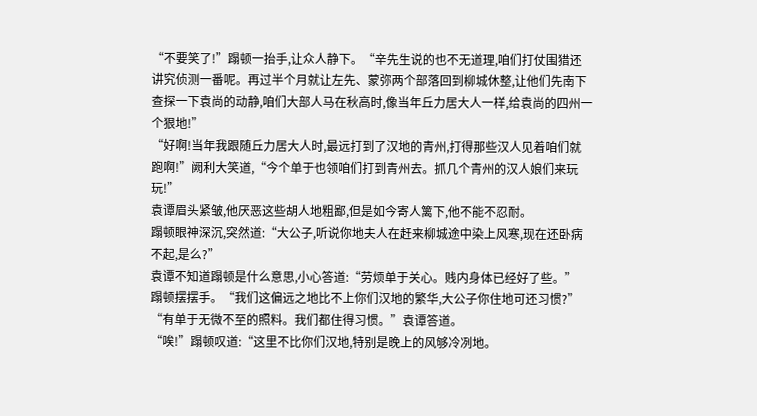“不要笑了!”蹋顿一抬手,让众人静下。“辛先生说的也不无道理,咱们打仗围猎还讲究侦测一番呢。再过半个月就让左先、蒙弥两个部落回到柳城休整,让他们先南下查探一下袁尚的动静,咱们大部人马在秋高时,像当年丘力居大人一样,给袁尚的四州一个狠地!”
“好啊!当年我跟随丘力居大人时,最远打到了汉地的青州,打得那些汉人见着咱们就跑啊!”阙利大笑道,“今个单于也领咱们打到青州去。抓几个青州的汉人娘们来玩玩!”
袁谭眉头紧皱,他厌恶这些胡人地粗鄙,但是如今寄人篱下,他不能不忍耐。
蹋顿眼神深沉,突然道:“大公子,听说你地夫人在赶来柳城途中染上风寒,现在还卧病不起,是么?”
袁谭不知道蹋顿是什么意思,小心答道:“劳烦单于关心。贱内身体已经好了些。”
蹋顿摆摆手。“我们这偏远之地比不上你们汉地的繁华,大公子你住地可还习惯?”
“有单于无微不至的照料。我们都住得习惯。”袁谭答道。
“唉!”蹋顿叹道:“这里不比你们汉地,特别是晚上的风够冷冽地。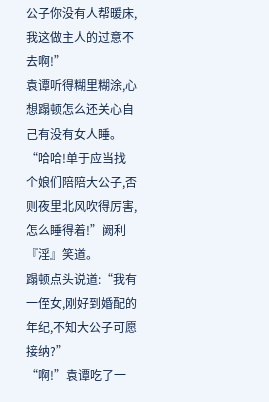公子你没有人帮暖床,我这做主人的过意不去啊!”
袁谭听得糊里糊涂,心想蹋顿怎么还关心自己有没有女人睡。
“哈哈!单于应当找个娘们陪陪大公子,否则夜里北风吹得厉害,怎么睡得着!”阙利『淫』笑道。
蹋顿点头说道:“我有一侄女,刚好到婚配的年纪,不知大公子可愿接纳?”
“啊!”袁谭吃了一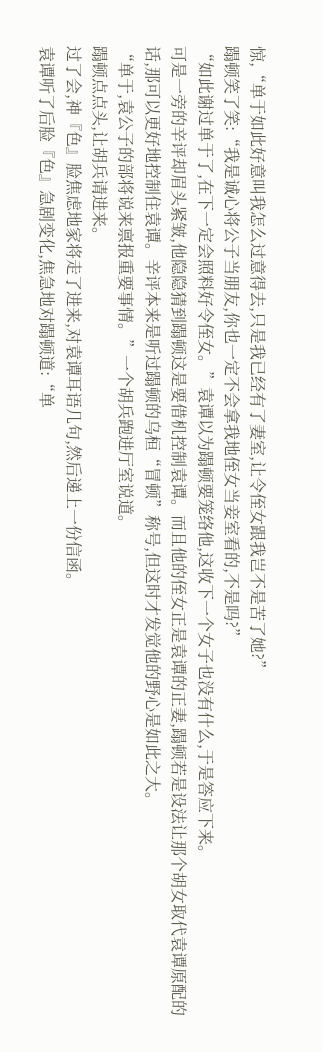惊,“单于如此好意叫我怎么过意得去,只是我已经有了妻室,让令侄女跟我岂不是苦了她?”
蹋顿笑了笑:“我是诚心将公子当朋友,你也一定不会拿我地侄女当妾室看的,不是吗?”
“如此谢过单于了,在下一定会照料好令侄女。”袁谭以为蹋顿要笼络他,这收下一个女子也没有什么,于是答应下来。
可是一旁的辛评却眉头紧皱,他隐隐猜到蹋顿这是要借机控制袁谭。而且他的侄女正是袁谭的正妻,蹋顿若是设法让那个胡女取代袁谭原配的话,那可以更好地控制住袁谭。辛评本来是听过蹋顿的乌桓“冒顿”称号,但这时才发觉他的野心是如此之大。
“单于,袁公子的部将说来禀报重要事情。”一个胡兵跑进厅室说道。
蹋顿点点头,让胡兵请进来。
过了会,神『色』脸焦虑地家将走了进来,对袁谭耳语几句,然后递上一份信函。
袁谭听了后脸『色』急剧变化,焦急地对蹋顿道:“单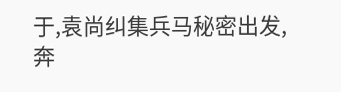于,袁尚纠集兵马秘密出发,奔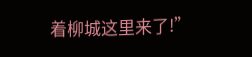着柳城这里来了!”